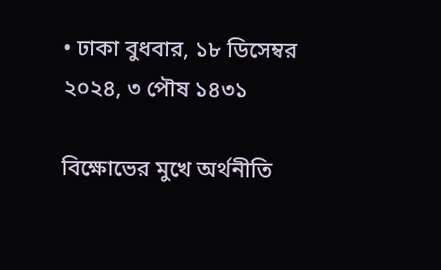• ঢাকা বুধবার, ১৮ ডিসেম্বর ২০২৪, ৩ পৌষ ১৪৩১

বিক্ষোভের মুখে অর্থনীতি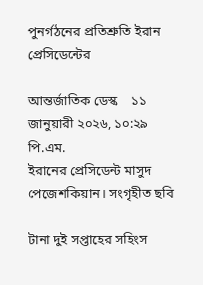পুনর্গঠনের প্রতিশ্রুতি ইরান প্রেসিডেন্টের

আন্তর্জাতিক ডেস্ক    ১১ জানুয়ারী ২০২৬, ১০:২৯ পি.এম.
ইরানের প্রেসিডেন্ট মাসুদ পেজেশকিয়ান। সংগৃহীত ছবি

টানা দুই সপ্তাহের সহিংস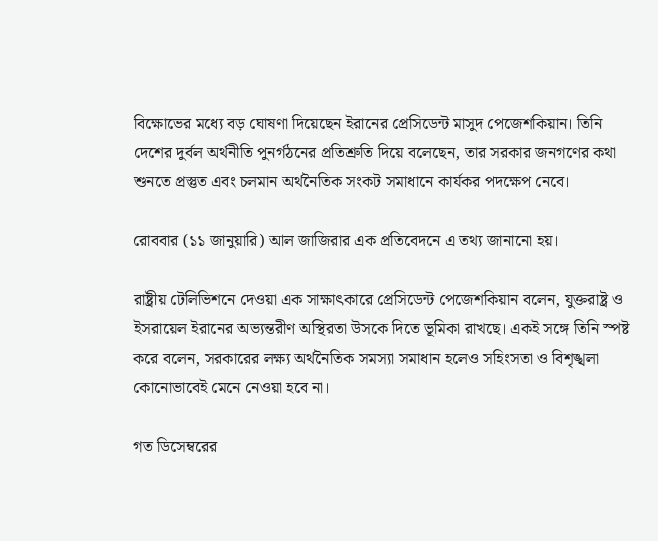বিক্ষোভের মধ্যে বড় ঘোষণা দিয়েছেন ইরানের প্রেসিডেন্ট মাসুদ পেজেশকিয়ান। তিনি দেশের দুর্বল অর্থনীতি পুনর্গঠনের প্রতিশ্রুতি দিয়ে বলেছেন, তার সরকার জনগণের কথা শুনতে প্রস্তুত এবং চলমান অর্থনৈতিক সংকট সমাধানে কার্যকর পদক্ষেপ নেবে।

রোববার (১১ জানুয়ারি) আল জাজিরার এক প্রতিবেদনে এ তথ্য জানানো হয়।

রাষ্ট্রীয় টেলিভিশনে দেওয়া এক সাক্ষাৎকারে প্রেসিডেন্ট পেজেশকিয়ান বলেন, যুক্তরাষ্ট্র ও ইসরায়েল ইরানের অভ্যন্তরীণ অস্থিরতা উসকে দিতে ভূমিকা রাখছে। একই সঙ্গে তিনি স্পষ্ট করে বলেন, সরকারের লক্ষ্য অর্থনৈতিক সমস্যা সমাধান হলেও সহিংসতা ও বিশৃঙ্খলা কোনোভাবেই মেনে নেওয়া হবে না।

গত ডিসেম্বরের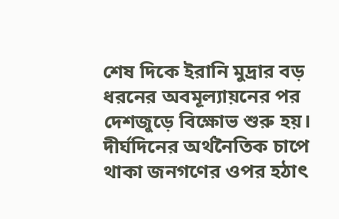শেষ দিকে ইরানি মুদ্রার বড় ধরনের অবমূল্যায়নের পর দেশজুড়ে বিক্ষোভ শুরু হয়। দীর্ঘদিনের অর্থনৈতিক চাপে থাকা জনগণের ওপর হঠাৎ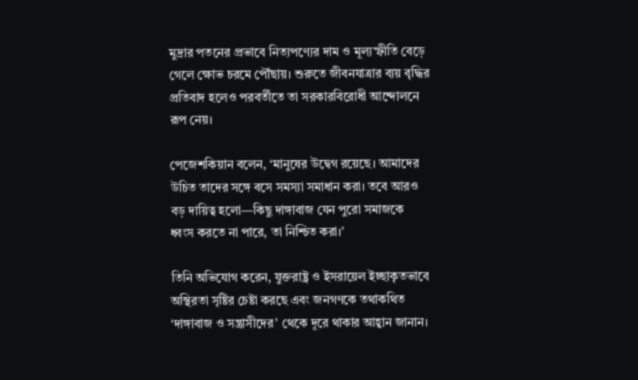মুদ্রার পতনের প্রভাবে নিত্যপণ্যের দাম ও মূল্যস্ফীতি বেড়ে গেলে ক্ষোভ চরমে পৌঁছায়। শুরুতে জীবনযাত্রার ব্যয় বৃদ্ধির প্রতিবাদ হলেও পরবর্তীতে তা সরকারবিরোধী আন্দোলনে রূপ নেয়।

পেজেশকিয়ান বলেন, ‘মানুষের উদ্বেগ রয়েছে। আমাদের উচিত তাদের সঙ্গে বসে সমস্যা সমাধান করা। তবে আরও বড় দায়িত্ব হলো—কিছু দাঙ্গাবাজ যেন পুরো সমাজকে ধ্বংস করতে না পারে, তা নিশ্চিত করা।’

তিনি অভিযোগ করেন, যুক্তরাষ্ট্র ও ইসরায়েল ইচ্ছাকৃতভাবে অস্থিরতা সৃষ্টির চেষ্টা করছে এবং জনগণকে তথাকথিত ‘দাঙ্গাবাজ ও সন্ত্রাসীদের’ থেকে দূরে থাকার আহ্বান জানান।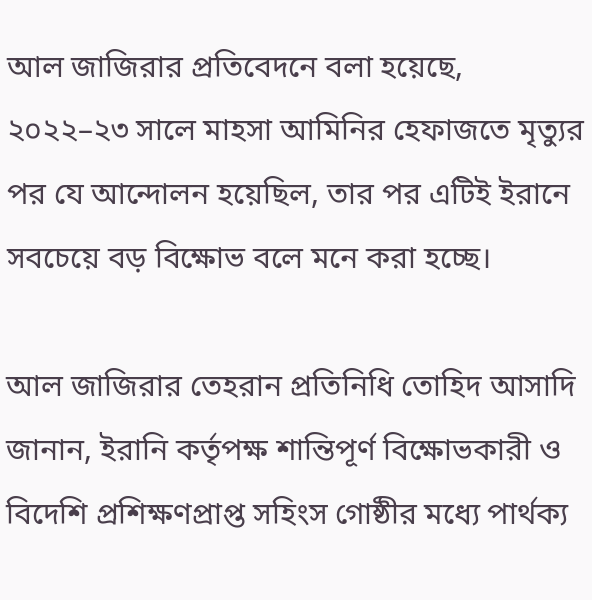আল জাজিরার প্রতিবেদনে বলা হয়েছে, ২০২২–২৩ সালে মাহসা আমিনির হেফাজতে মৃত্যুর পর যে আন্দোলন হয়েছিল, তার পর এটিই ইরানে সবচেয়ে বড় বিক্ষোভ বলে মনে করা হচ্ছে।

আল জাজিরার তেহরান প্রতিনিধি তোহিদ আসাদি জানান, ইরানি কর্তৃপক্ষ শান্তিপূর্ণ বিক্ষোভকারী ও বিদেশি প্রশিক্ষণপ্রাপ্ত সহিংস গোষ্ঠীর মধ্যে পার্থক্য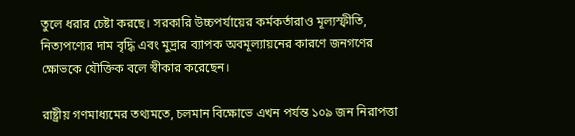তুলে ধরার চেষ্টা করছে। সরকারি উচ্চপর্যায়ের কর্মকর্তারাও মূল্যস্ফীতি, নিত্যপণ্যের দাম বৃদ্ধি এবং মুদ্রার ব্যাপক অবমূল্যায়নের কারণে জনগণের ক্ষোভকে যৌক্তিক বলে স্বীকার করেছেন।

রাষ্ট্রীয় গণমাধ্যমের তথ্যমতে, চলমান বিক্ষোভে এখন পর্যন্ত ১০৯ জন নিরাপত্তা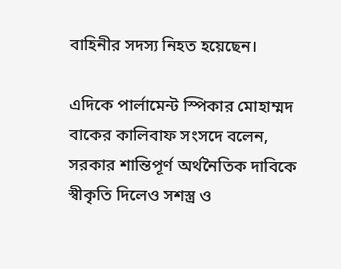বাহিনীর সদস্য নিহত হয়েছেন।

এদিকে পার্লামেন্ট স্পিকার মোহাম্মদ বাকের কালিবাফ সংসদে বলেন, সরকার শান্তিপূর্ণ অর্থনৈতিক দাবিকে স্বীকৃতি দিলেও সশস্ত্র ও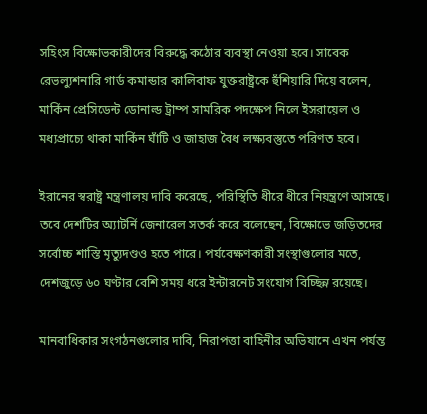সহিংস বিক্ষোভকারীদের বিরুদ্ধে কঠোর ব্যবস্থা নেওয়া হবে। সাবেক রেভল্যুশনারি গার্ড কমান্ডার কালিবাফ যুক্তরাষ্ট্রকে হুঁশিয়ারি দিয়ে বলেন, মার্কিন প্রেসিডেন্ট ডোনাল্ড ট্রাম্প সামরিক পদক্ষেপ নিলে ইসরায়েল ও মধ্যপ্রাচ্যে থাকা মার্কিন ঘাঁটি ও জাহাজ বৈধ লক্ষ্যবস্তুতে পরিণত হবে।

ইরানের স্বরাষ্ট্র মন্ত্রণালয় দাবি করেছে, পরিস্থিতি ধীরে ধীরে নিয়ন্ত্রণে আসছে। তবে দেশটির অ্যাটর্নি জেনারেল সতর্ক করে বলেছেন, বিক্ষোভে জড়িতদের সর্বোচ্চ শাস্তি মৃত্যুদণ্ডও হতে পারে। পর্যবেক্ষণকারী সংস্থাগুলোর মতে, দেশজুড়ে ৬০ ঘণ্টার বেশি সময় ধরে ইন্টারনেট সংযোগ বিচ্ছিন্ন রয়েছে।

মানবাধিকার সংগঠনগুলোর দাবি, নিরাপত্তা বাহিনীর অভিযানে এখন পর্যন্ত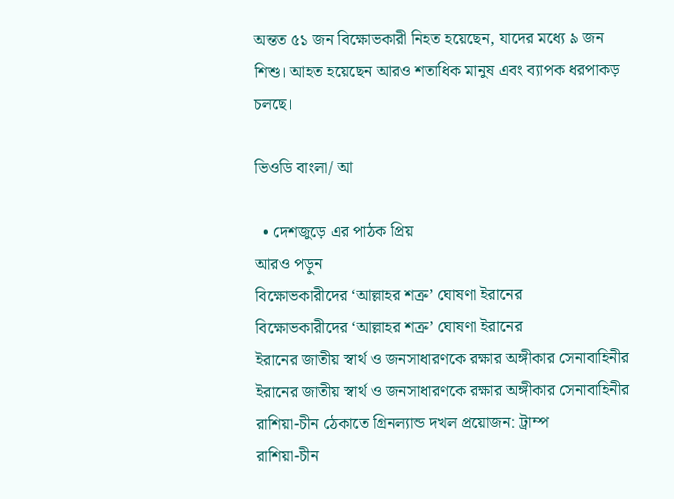অন্তত ৫১ জন বিক্ষোভকারী নিহত হয়েছেন, যাদের মধ্যে ৯ জন শিশু। আহত হয়েছেন আরও শতাধিক মানুষ এবং ব্যাপক ধরপাকড় চলছে।

ভিওডি বাংলা/ আ

  • দেশজুড়ে এর পাঠক প্রিয়
আরও পড়ুন
বিক্ষোভকারীদের ‘আল্লাহর শত্রু’ ঘোষণা ইরানের
বিক্ষোভকারীদের ‘আল্লাহর শত্রু’ ঘোষণা ইরানের
ইরানের জাতীয় স্বার্থ ও জনসাধারণকে রক্ষার অঙ্গীকার সেনাবাহিনীর
ইরানের জাতীয় স্বার্থ ও জনসাধারণকে রক্ষার অঙ্গীকার সেনাবাহিনীর
রাশিয়া-চীন ঠেকাতে গ্রিনল্যান্ড দখল প্রয়োজন: ট্রাম্প
রাশিয়া-চীন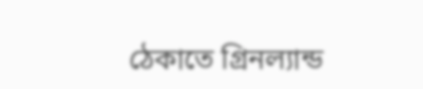ঠেকাতে গ্রিনল্যান্ড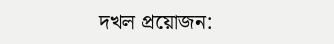দখল প্রয়োজন: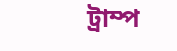ট্রাম্প